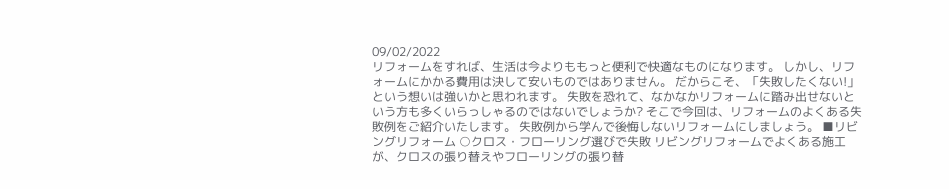09/02/2022
リフォームをすれば、生活は今よりももっと便利で快適なものになります。 しかし、リフォームにかかる費用は決して安いものではありません。 だからこそ、「失敗したくない!」という想いは強いかと思われます。 失敗を恐れて、なかなかリフォームに踏み出せないという方も多くいらっしゃるのではないでしょうか? そこで今回は、リフォームのよくある失敗例をご紹介いたします。 失敗例から学んで後悔しないリフォームにしましょう。 ■リビングリフォーム ○クロス・フローリング選びで失敗 リビングリフォームでよくある施工が、クロスの張り替えやフローリングの張り替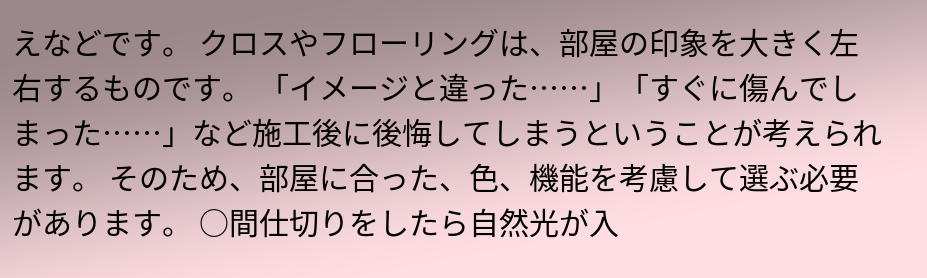えなどです。 クロスやフローリングは、部屋の印象を大きく左右するものです。 「イメージと違った……」「すぐに傷んでしまった……」など施工後に後悔してしまうということが考えられます。 そのため、部屋に合った、色、機能を考慮して選ぶ必要があります。 ○間仕切りをしたら自然光が入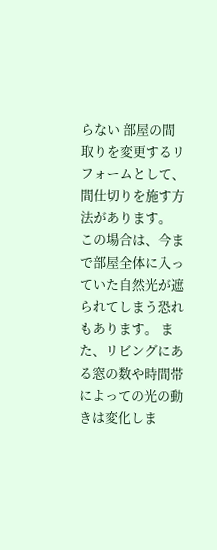らない 部屋の間取りを変更するリフォームとして、間仕切りを施す方法があります。 この場合は、今まで部屋全体に入っていた自然光が遮られてしまう恐れもあります。 また、リビングにある窓の数や時間帯によっての光の動きは変化しま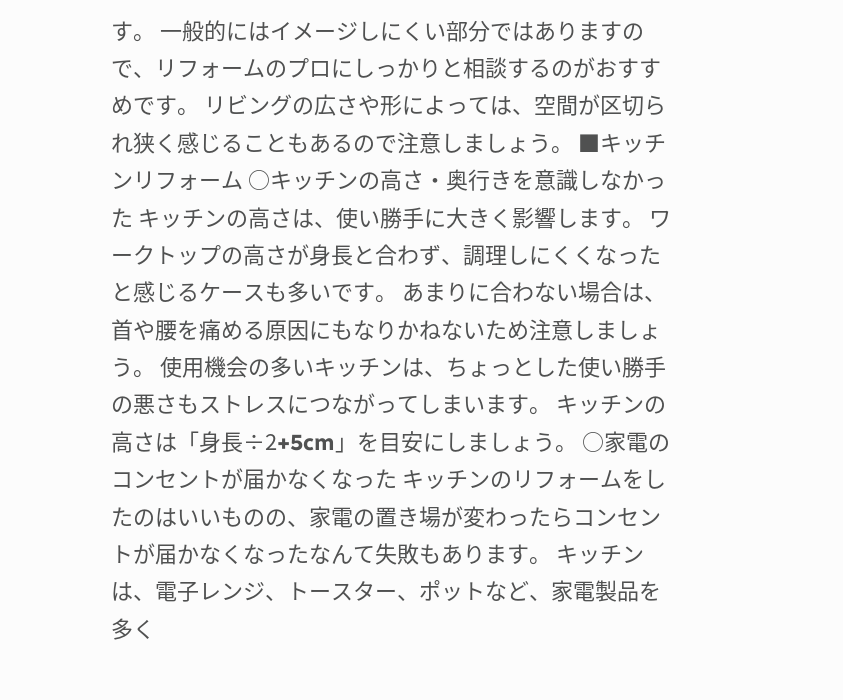す。 一般的にはイメージしにくい部分ではありますので、リフォームのプロにしっかりと相談するのがおすすめです。 リビングの広さや形によっては、空間が区切られ狭く感じることもあるので注意しましょう。 ■キッチンリフォーム ○キッチンの高さ・奥行きを意識しなかった キッチンの高さは、使い勝手に大きく影響します。 ワークトップの高さが身長と合わず、調理しにくくなったと感じるケースも多いです。 あまりに合わない場合は、首や腰を痛める原因にもなりかねないため注意しましょう。 使用機会の多いキッチンは、ちょっとした使い勝手の悪さもストレスにつながってしまいます。 キッチンの高さは「身長÷2+5cm」を目安にしましょう。 ○家電のコンセントが届かなくなった キッチンのリフォームをしたのはいいものの、家電の置き場が変わったらコンセントが届かなくなったなんて失敗もあります。 キッチンは、電子レンジ、トースター、ポットなど、家電製品を多く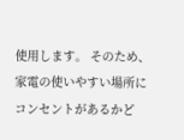使用します。 そのため、家電の使いやすい場所にコンセントがあるかど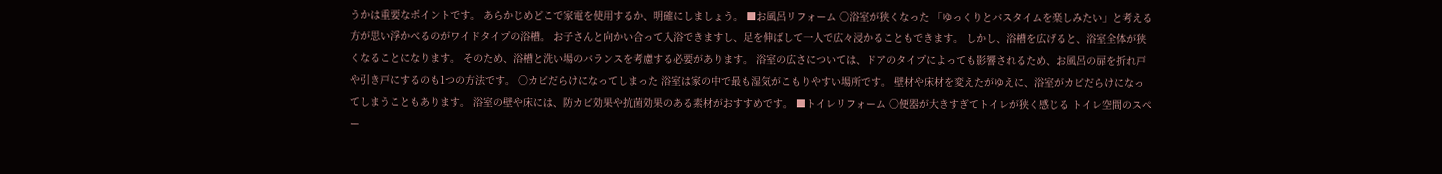うかは重要なポイントです。 あらかじめどこで家電を使用するか、明確にしましょう。 ■お風呂リフォーム ○浴室が狭くなった 「ゆっくりとバスタイムを楽しみたい」と考える方が思い浮かべるのがワイドタイプの浴槽。 お子さんと向かい合って入浴できますし、足を伸ばして一人で広々浸かることもできます。 しかし、浴槽を広げると、浴室全体が狭くなることになります。 そのため、浴槽と洗い場のバランスを考慮する必要があります。 浴室の広さについては、ドアのタイプによっても影響されるため、お風呂の扉を折れ戸や引き戸にするのも1つの方法です。 ○カビだらけになってしまった 浴室は家の中で最も湿気がこもりやすい場所です。 壁材や床材を変えたがゆえに、浴室がカビだらけになってしまうこともあります。 浴室の壁や床には、防カビ効果や抗菌効果のある素材がおすすめです。 ■トイレリフォーム ○便器が大きすぎてトイレが狭く感じる トイレ空間のスペー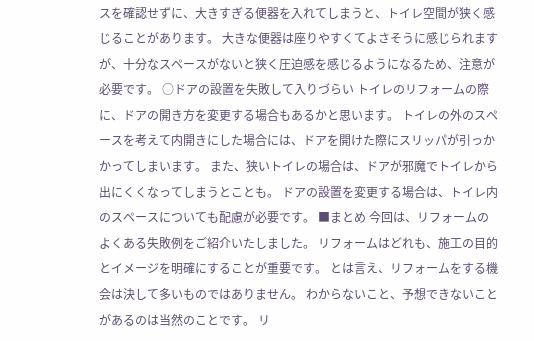スを確認せずに、大きすぎる便器を入れてしまうと、トイレ空間が狭く感じることがあります。 大きな便器は座りやすくてよさそうに感じられますが、十分なスペースがないと狭く圧迫感を感じるようになるため、注意が必要です。 ○ドアの設置を失敗して入りづらい トイレのリフォームの際に、ドアの開き方を変更する場合もあるかと思います。 トイレの外のスペースを考えて内開きにした場合には、ドアを開けた際にスリッパが引っかかってしまいます。 また、狭いトイレの場合は、ドアが邪魔でトイレから出にくくなってしまうとことも。 ドアの設置を変更する場合は、トイレ内のスペースについても配慮が必要です。 ■まとめ 今回は、リフォームのよくある失敗例をご紹介いたしました。 リフォームはどれも、施工の目的とイメージを明確にすることが重要です。 とは言え、リフォームをする機会は決して多いものではありません。 わからないこと、予想できないことがあるのは当然のことです。 リ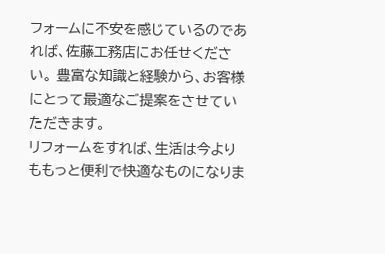フォームに不安を感じているのであれば、佐藤工務店にお任せください。 豊富な知識と経験から、お客様にとって最適なご提案をさせていただきます。
リフォームをすれば、生活は今よりももっと便利で快適なものになりま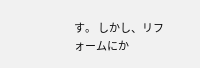す。 しかし、リフォームにか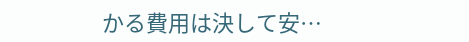かる費用は決して安…